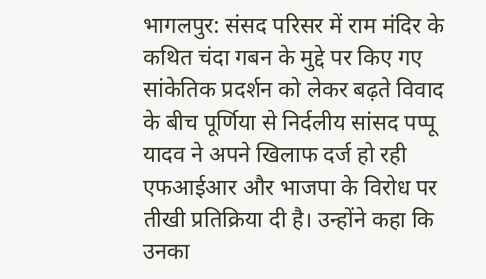भागलपुर: संसद परिसर में राम मंदिर के कथित चंदा गबन के मुद्दे पर किए गए सांकेतिक प्रदर्शन को लेकर बढ़ते विवाद के बीच पूर्णिया से निर्दलीय सांसद पप्पू यादव ने अपने खिलाफ दर्ज हो रही एफआईआर और भाजपा के विरोध पर तीखी प्रतिक्रिया दी है। उन्होंने कहा कि उनका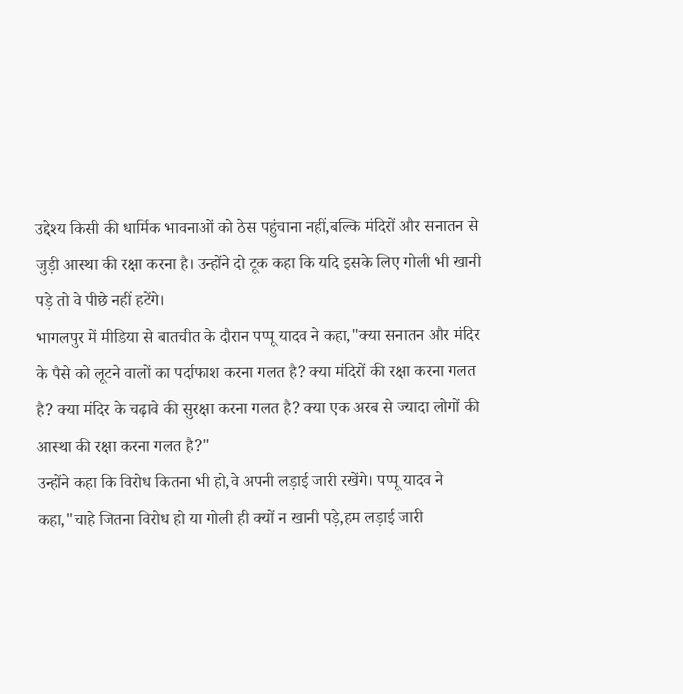उद्देश्य किसी की धार्मिक भावनाओं को ठेस पहुंचाना नहीं,बल्कि मंदिरों और सनातन से जुड़ी आस्था की रक्षा करना है। उन्होंने दो टूक कहा कि यदि इसके लिए गोली भी खानी पड़े तो वे पीछे नहीं हटेंगे।
भागलपुर में मीडिया से बातचीत के दौरान पप्पू यादव ने कहा,"क्या सनातन और मंदिर के पैसे को लूटने वालों का पर्दाफाश करना गलत है? क्या मंदिरों की रक्षा करना गलत है? क्या मंदिर के चढ़ावे की सुरक्षा करना गलत है? क्या एक अरब से ज्यादा लोगों की आस्था की रक्षा करना गलत है?"
उन्होंने कहा कि विरोध कितना भी हो,वे अपनी लड़ाई जारी रखेंगे। पप्पू यादव ने कहा,"चाहे जितना विरोध हो या गोली ही क्यों न खानी पड़े,हम लड़ाई जारी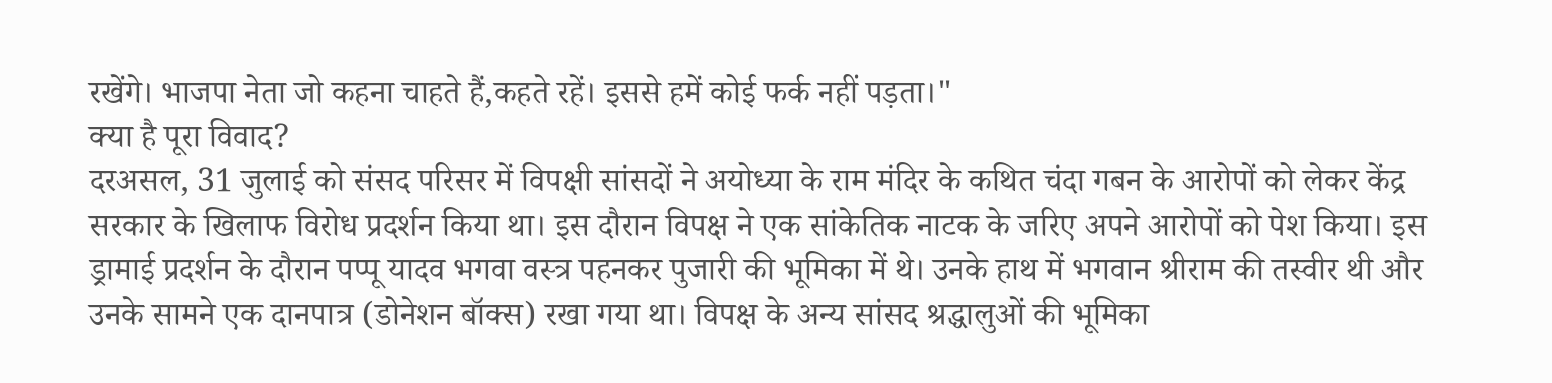रखेंगे। भाजपा नेता जो कहना चाहते हैं,कहते रहें। इससे हमें कोई फर्क नहीं पड़ता।"
क्या है पूरा विवाद?
दरअसल, 31 जुलाई को संसद परिसर में विपक्षी सांसदों ने अयोध्या के राम मंदिर के कथित चंदा गबन के आरोपों को लेकर केंद्र सरकार के खिलाफ विरोध प्रदर्शन किया था। इस दौरान विपक्ष ने एक सांकेतिक नाटक के जरिए अपने आरोपों को पेश किया। इस ड्रामाई प्रदर्शन के दौरान पप्पू यादव भगवा वस्त्र पहनकर पुजारी की भूमिका में थे। उनके हाथ में भगवान श्रीराम की तस्वीर थी और उनके सामने एक दानपात्र (डोनेशन बॉक्स) रखा गया था। विपक्ष के अन्य सांसद श्रद्धालुओं की भूमिका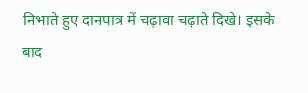निभाते हुए दानपात्र में चढ़ावा चढ़ाते दिखे। इसके बाद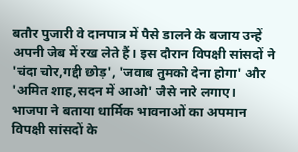बतौर पुजारी वे दानपात्र में पैसे डालने के बजाय उन्हें अपनी जेब में रख लेते हैं। इस दौरान विपक्षी सांसदों ने 'चंदा चोर,गद्दी छोड़', 'जवाब तुमको देना होगा' और 'अमित शाह,सदन में आओ' जैसे नारे लगाए।
भाजपा ने बताया धार्मिक भावनाओं का अपमान
विपक्षी सांसदों के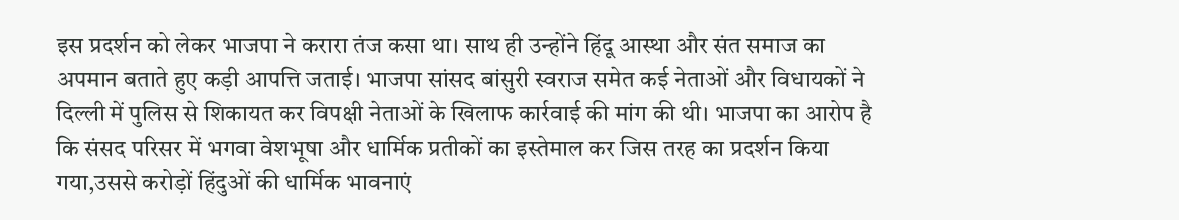इस प्रदर्शन को लेकर भाजपा ने करारा तंज कसा था। साथ ही उन्होंने हिंदू आस्था और संत समाज का अपमान बताते हुए कड़ी आपत्ति जताई। भाजपा सांसद बांसुरी स्वराज समेत कई नेताओं और विधायकों ने दिल्ली में पुलिस से शिकायत कर विपक्षी नेताओं के खिलाफ कार्रवाई की मांग की थी। भाजपा का आरोप है कि संसद परिसर में भगवा वेशभूषा और धार्मिक प्रतीकों का इस्तेमाल कर जिस तरह का प्रदर्शन किया गया,उससे करोड़ों हिंदुओं की धार्मिक भावनाएं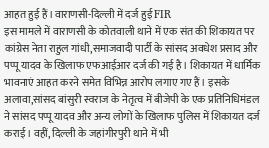आहत हुई हैं।वाराणसी-दिल्ली में दर्ज हुई FIR
इस मामले में वाराणसी के कोतवाली थाने में एक संत की शिकायत पर कांग्रेस नेता राहुल गांधी,समाजवादी पार्टी के सांसद अवधेश प्रसाद और पप्पू यादव के खिलाफ एफआईआर दर्ज की गई है। शिकायत में धार्मिक भावनाएं आहत करने समेत विभिन्न आरोप लगाए गए हैं। इसके अलावा,सांसद बांसुरी स्वराज के नेतृत्व में बीजेपी के एक प्रतिनिधिमंडल ने सांसद पप्पू यादव और अन्य लोगों के खिलाफ पुलिस में शिकायत दर्ज कराई। वहीं, दिल्ली के जहांगीरपुरी थाने में भी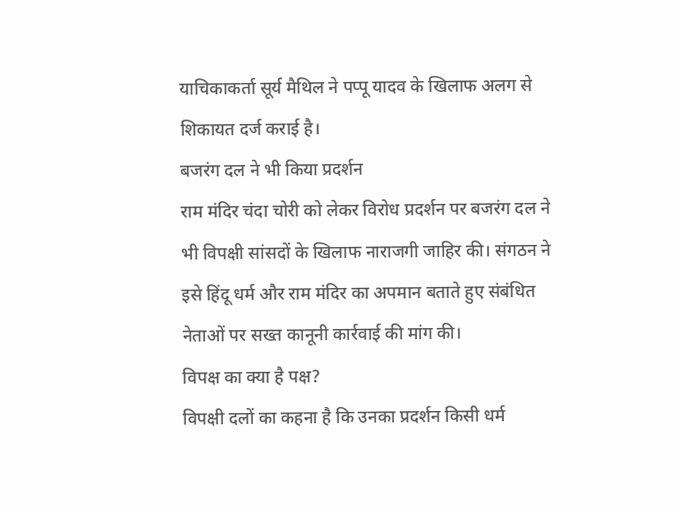याचिकाकर्ता सूर्य मैथिल ने पप्पू यादव के खिलाफ अलग से शिकायत दर्ज कराई है।
बजरंग दल ने भी किया प्रदर्शन
राम मंदिर चंदा चोरी को लेकर विरोध प्रदर्शन पर बजरंग दल ने भी विपक्षी सांसदों के खिलाफ नाराजगी जाहिर की। संगठन ने इसे हिंदू धर्म और राम मंदिर का अपमान बताते हुए संबंधित नेताओं पर सख्त कानूनी कार्रवाई की मांग की।
विपक्ष का क्या है पक्ष?
विपक्षी दलों का कहना है कि उनका प्रदर्शन किसी धर्म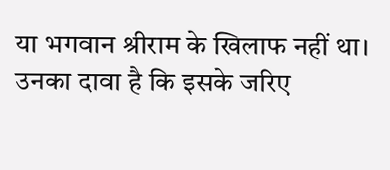या भगवान श्रीराम के खिलाफ नहीं था। उनका दावा है कि इसके जरिए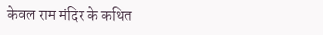केवल राम मंदिर के कथित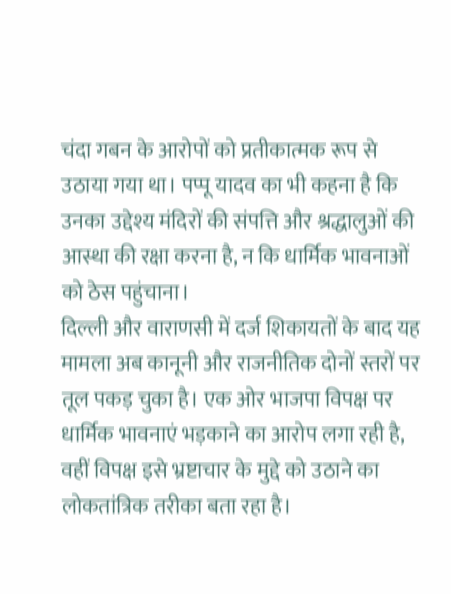चंदा गबन के आरोपों को प्रतीकात्मक रूप से उठाया गया था। पप्पू यादव का भी कहना है कि उनका उद्देश्य मंदिरों की संपत्ति और श्रद्धालुओं की आस्था की रक्षा करना है, न कि धार्मिक भावनाओं को ठेस पहुंचाना।
दिल्ली और वाराणसी में दर्ज शिकायतों के बाद यह मामला अब कानूनी और राजनीतिक दोनों स्तरों पर तूल पकड़ चुका है। एक ओर भाजपा विपक्ष पर धार्मिक भावनाएं भड़काने का आरोप लगा रही है, वहीं विपक्ष इसे भ्रष्टाचार के मुद्दे को उठाने का लोकतांत्रिक तरीका बता रहा है।